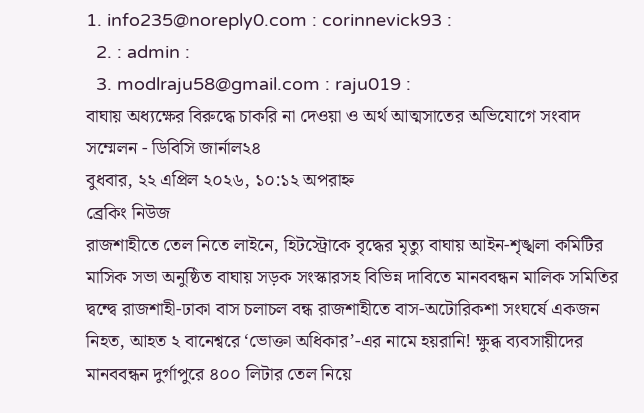1. info235@noreply0.com : corinnevick93 :
  2. : admin :
  3. modlraju58@gmail.com : raju019 :
বাঘায় অধ্যক্ষের বিরুদ্ধে চাকরি না দেওয়া ও অর্থ আত্মসাতের অভিযোগে সংবাদ সম্মেলন - ডিবিসি জার্নাল২৪
বুধবার, ২২ এপ্রিল ২০২৬, ১০:১২ অপরাহ্ন
ব্রেকিং নিউজ
রাজশাহীতে তেল নিতে লাইনে, হিটস্ট্রোকে বৃদ্ধের মৃত্যু বাঘায় আইন-শৃঙ্খলা কমিটির মাসিক সভা অনুষ্ঠিত বাঘায় সড়ক সংস্কারসহ বিভিন্ন দাবিতে মানববন্ধন মালিক সমিতির দ্বন্দ্বে রাজশাহী-ঢাকা বাস চলাচল বন্ধ রাজশাহীতে বাস-অটোরিকশা সংঘর্ষে একজন নিহত, আহত ২ বানেশ্বরে ‘ভোক্তা অধিকার’-এর নামে হয়রানি! ক্ষুব্ধ ব্যবসায়ীদের মানববন্ধন দুর্গাপুরে ৪০০ লিটার তেল নিয়ে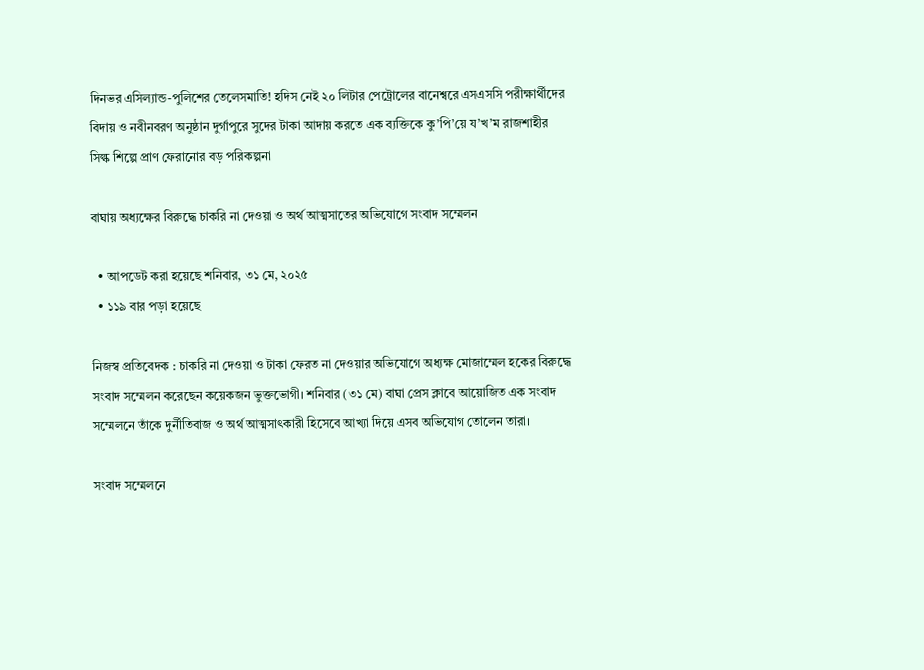দিনভর এসিল্যান্ড-পুলিশের তেলেসমাতি! হদিস নেই ২০ লিটার পেট্রোলের বানেশ্বরে এসএসসি পরীক্ষার্থীদের বিদায় ও নবীনবরণ অনুষ্ঠান দুর্গাপুরে সুদের টাকা আদায় করতে এক ব্যক্তিকে কু’পি’য়ে য’খ’ম রাজশাহীর সিল্ক শিল্পে প্রাণ ফেরানোর বড় পরিকল্পনা

বাঘায় অধ্যক্ষের বিরুদ্ধে চাকরি না দেওয়া ও অর্থ আত্মসাতের অভিযোগে সংবাদ সম্মেলন

  • আপডেট করা হয়েছে শনিবার, ৩১ মে, ২০২৫
  • ১১৯ বার পড়া হয়েছে

নিজস্ব প্রতিবেদক : চাকরি না দেওয়া ও টাকা ফেরত না দেওয়ার অভিযোগে অধ্যক্ষ মোজাম্মেল হকের বিরুদ্ধে সংবাদ সম্মেলন করেছেন কয়েকজন ভুক্তভোগী। শনিবার (৩১ মে) বাঘা প্রেস ক্লাবে আয়োজিত এক সংবাদ সম্মেলনে তাঁকে দুর্নীতিবাজ ও অর্থ আত্মসাৎকারী হিসেবে আখ্যা দিয়ে এসব অভিযোগ তোলেন তারা।

সংবাদ সম্মেলনে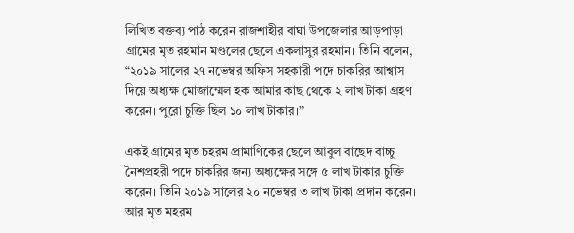লিখিত বক্তব্য পাঠ করেন রাজশাহীর বাঘা উপজেলার আড়পাড়া গ্রামের মৃত রহমান মণ্ডলের ছেলে একলাসুর রহমান। তিনি বলেন, “২০১৯ সালের ২৭ নভেম্বর অফিস সহকারী পদে চাকরির আশ্বাস দিয়ে অধ্যক্ষ মোজাম্মেল হক আমার কাছ থেকে ২ লাখ টাকা গ্রহণ করেন। পুরো চুক্তি ছিল ১০ লাখ টাকার।”

একই গ্রামের মৃত চহরম প্রামাণিকের ছেলে আবুল বাছেদ বাচ্চু নৈশপ্রহরী পদে চাকরির জন্য অধ্যক্ষের সঙ্গে ৫ লাখ টাকার চুক্তি করেন। তিনি ২০১৯ সালের ২০ নভেম্বর ৩ লাখ টাকা প্রদান করেন। আর মৃত মহরম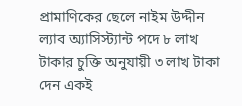প্রামাণিকের ছেলে নাইম উদ্দীন ল্যাব অ্যাসিস্ট্যান্ট পদে ৮ লাখ টাকার চুক্তি অনুযায়ী ৩ লাখ টাকা দেন একই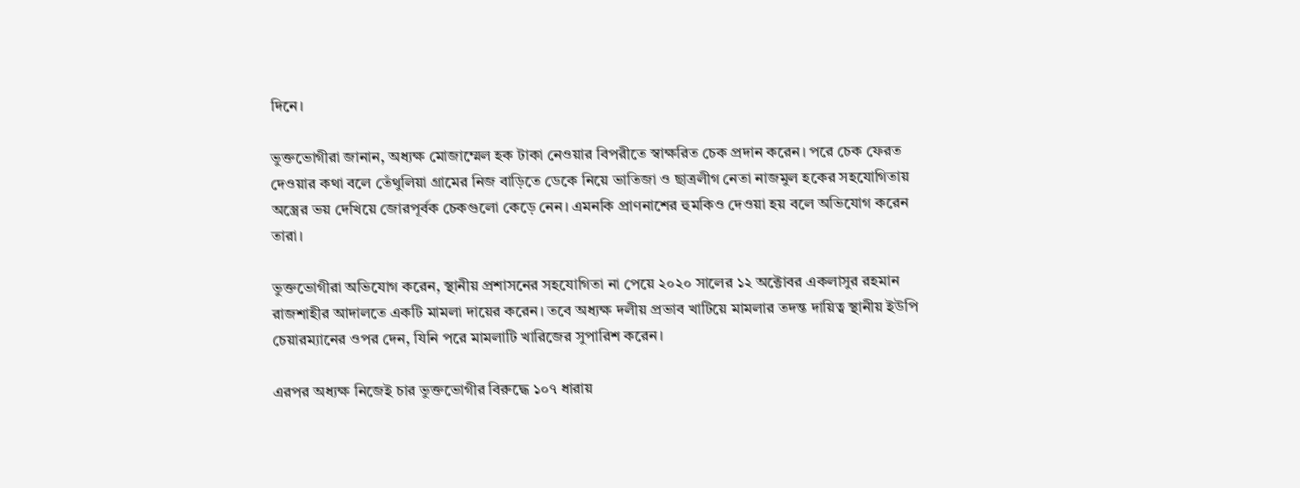দিনে।

ভুক্তভোগীরা জানান, অধ্যক্ষ মোজাম্মেল হক টাকা নেওয়ার বিপরীতে স্বাক্ষরিত চেক প্রদান করেন। পরে চেক ফেরত দেওয়ার কথা বলে তেঁথুলিয়া গ্রামের নিজ বাড়িতে ডেকে নিয়ে ভাতিজা ও ছাত্রলীগ নেতা নাজমুল হকের সহযোগিতায় অস্ত্রের ভয় দেখিয়ে জোরপূর্বক চেকগুলো কেড়ে নেন। এমনকি প্রাণনাশের হুমকিও দেওয়া হয় বলে অভিযোগ করেন তারা।

ভুক্তভোগীরা অভিযোগ করেন, স্থানীয় প্রশাসনের সহযোগিতা না পেয়ে ২০২০ সালের ১২ অক্টোবর একলাসুর রহমান রাজশাহীর আদালতে একটি মামলা দায়ের করেন। তবে অধ্যক্ষ দলীয় প্রভাব খাটিয়ে মামলার তদন্ত দায়িত্ব স্থানীয় ইউপি চেয়ারম্যানের ওপর দেন, যিনি পরে মামলাটি খারিজের সুপারিশ করেন।

এরপর অধ্যক্ষ নিজেই চার ভুক্তভোগীর বিরুদ্ধে ১০৭ ধারায়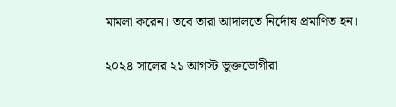মামলা করেন। তবে তারা আদালতে নির্দোষ প্রমাণিত হন।

২০২৪ সালের ২১ আগস্ট ভুক্তভোগীরা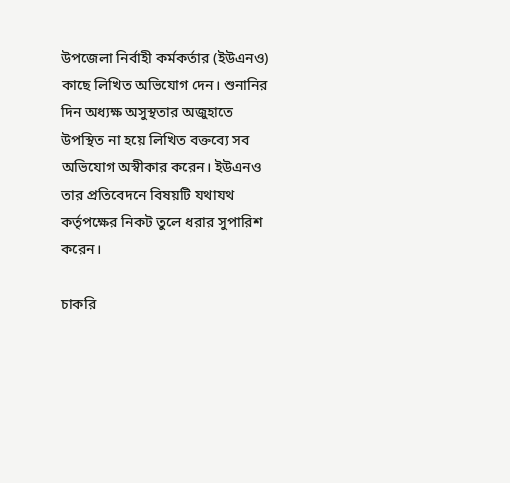উপজেলা নির্বাহী কর্মকর্তার (ইউএনও) কাছে লিখিত অভিযোগ দেন। শুনানির দিন অধ্যক্ষ অসুস্থতার অজুহাতে উপস্থিত না হয়ে লিখিত বক্তব্যে সব অভিযোগ অস্বীকার করেন। ইউএনও তার প্রতিবেদনে বিষয়টি যথাযথ কর্তৃপক্ষের নিকট তুলে ধরার সুপারিশ করেন।

চাকরি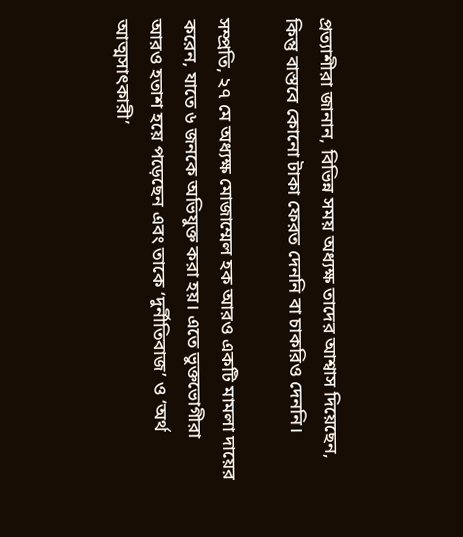প্রত্যাশীরা জানান, বিভিন্ন সময় অধ্যক্ষ তাদের আশ্বাস দিয়েছেন, কিন্তু বাস্তবে কোনো টাকা ফেরত দেননি বা চাকরিও দেননি।

সম্প্রতি, ২৭ মে অধ্যক্ষ মোজাম্মেল হক আরও একটি মামলা দায়ের করেন, যাতে ৬ জনকে অভিযুক্ত করা হয়। এতে ভুক্তভোগীরা আরও হতাশ হয়ে পড়েছেন এবং তাকে ‘দুর্নীতিবাজ’ ও ‘অর্থ আত্মসাৎকারী’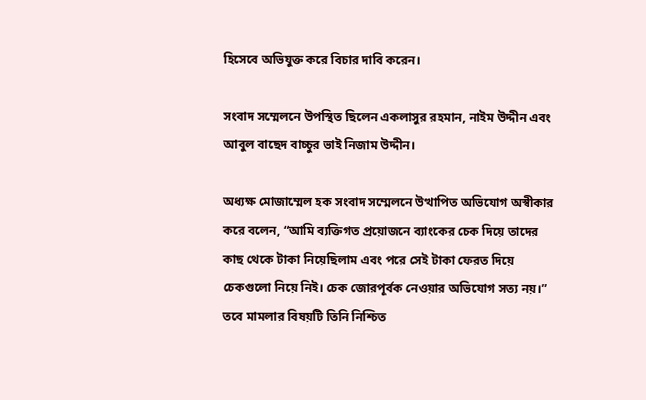হিসেবে অভিযুক্ত করে বিচার দাবি করেন।

সংবাদ সম্মেলনে উপস্থিত ছিলেন একলাসুর রহমান, নাইম উদ্দীন এবং আবুল বাছেদ বাচ্চুর ভাই নিজাম উদ্দীন।

অধ্যক্ষ মোজাম্মেল হক সংবাদ সম্মেলনে উত্থাপিত অভিযোগ অস্বীকার করে বলেন, “আমি ব্যক্তিগত প্রয়োজনে ব্যাংকের চেক দিয়ে তাদের কাছ থেকে টাকা নিয়েছিলাম এবং পরে সেই টাকা ফেরত দিয়ে চেকগুলো নিয়ে নিই। চেক জোরপূর্বক নেওয়ার অভিযোগ সত্য নয়।” তবে মামলার বিষয়টি তিনি নিশ্চিত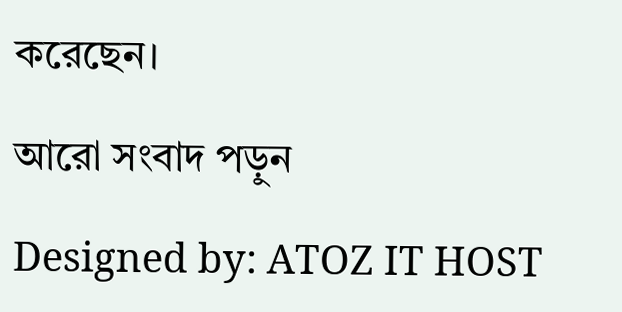করেছেন।

আরো সংবাদ পড়ুন

Designed by: ATOZ IT HOST